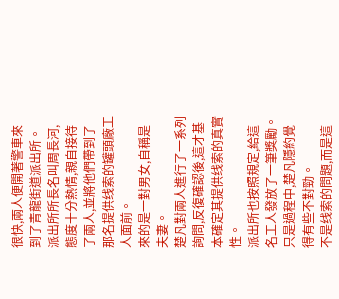很快,兩人便開著警車來到了青龍街道派出所。
派出所所長名叫周長河,態度十分熱情,親自接待了兩人,並將他們帶到了那名提供线索的罐頭廠工人面前。
來的是一對男女,自稱是夫妻。
楚凡對兩人進行了一系列詢問,反復確認後,這才基本確定其提供线索的真實性。
派出所也按照規定,給這名工人發放了一筆獎勵。
只是過程中,楚凡隱約覺得有些不對勁。
不是线索的問題,而是這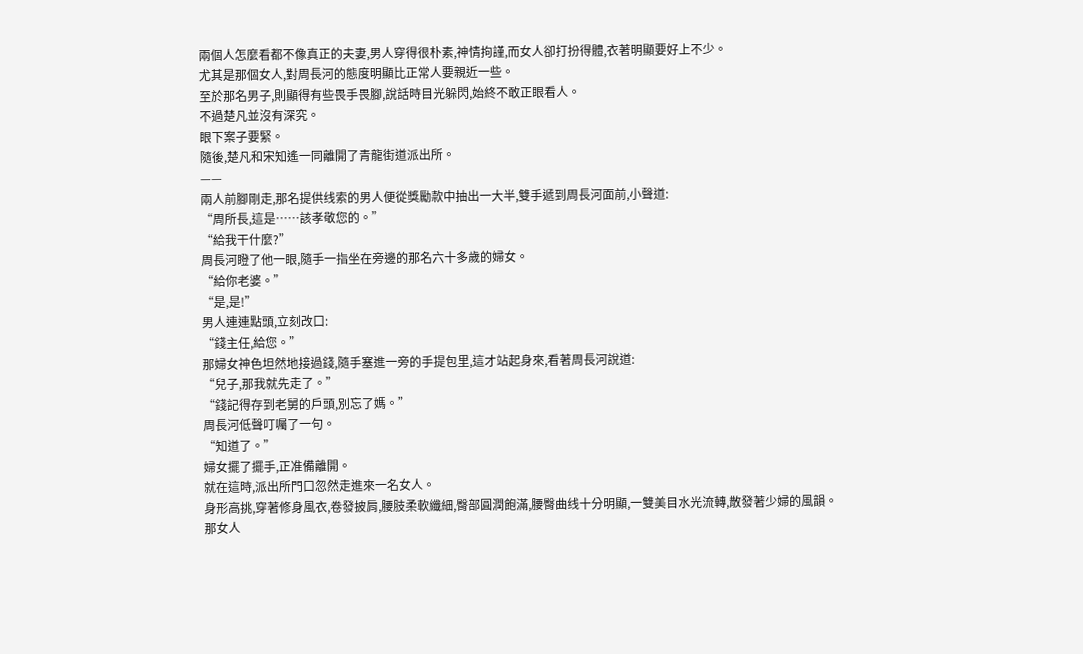兩個人怎麼看都不像真正的夫妻,男人穿得很朴素,神情拘謹,而女人卻打扮得體,衣著明顯要好上不少。
尤其是那個女人,對周長河的態度明顯比正常人要親近一些。
至於那名男子,則顯得有些畏手畏腳,說話時目光躲閃,始終不敢正眼看人。
不過楚凡並沒有深究。
眼下案子要緊。
隨後,楚凡和宋知遙一同離開了青龍街道派出所。
——
兩人前腳剛走,那名提供线索的男人便從獎勵款中抽出一大半,雙手遞到周長河面前,小聲道:
“周所長,這是……該孝敬您的。”
“給我干什麼?”
周長河瞪了他一眼,隨手一指坐在旁邊的那名六十多歲的婦女。
“給你老婆。”
“是,是!”
男人連連點頭,立刻改口:
“錢主任,給您。”
那婦女神色坦然地接過錢,隨手塞進一旁的手提包里,這才站起身來,看著周長河說道:
“兒子,那我就先走了。”
“錢記得存到老舅的戶頭,別忘了媽。”
周長河低聲叮囑了一句。
“知道了。”
婦女擺了擺手,正准備離開。
就在這時,派出所門口忽然走進來一名女人。
身形高挑,穿著修身風衣,卷發披肩,腰肢柔軟纖細,臀部圓潤飽滿,腰臀曲线十分明顯,一雙美目水光流轉,散發著少婦的風韻。
那女人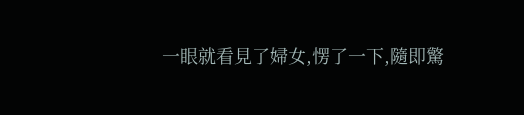一眼就看見了婦女,愣了一下,隨即驚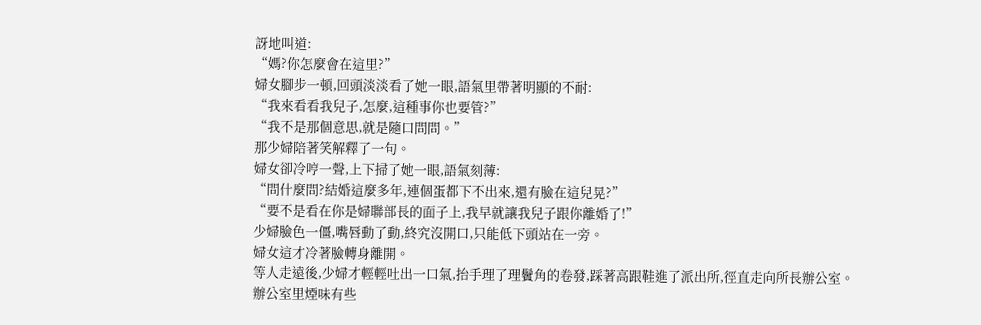訝地叫道:
“媽?你怎麼會在這里?”
婦女腳步一頓,回頭淡淡看了她一眼,語氣里帶著明顯的不耐:
“我來看看我兒子,怎麼,這種事你也要管?”
“我不是那個意思,就是隨口問問。”
那少婦陪著笑解釋了一句。
婦女卻冷哼一聲,上下掃了她一眼,語氣刻薄:
“問什麼問?結婚這麼多年,連個蛋都下不出來,還有臉在這兒晃?”
“要不是看在你是婦聯部長的面子上,我早就讓我兒子跟你離婚了!”
少婦臉色一僵,嘴唇動了動,終究沒開口,只能低下頭站在一旁。
婦女這才冷著臉轉身離開。
等人走遠後,少婦才輕輕吐出一口氣,抬手理了理鬢角的卷發,踩著高跟鞋進了派出所,徑直走向所長辦公室。
辦公室里煙味有些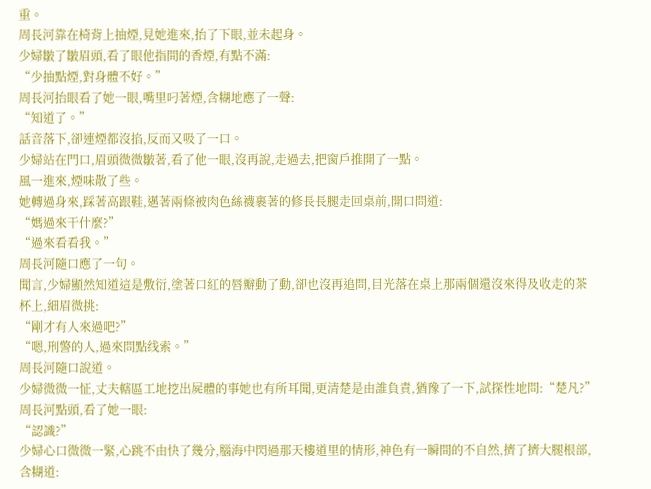重。
周長河靠在椅背上抽煙,見她進來,抬了下眼,並未起身。
少婦皺了皺眉頭,看了眼他指間的香煙,有點不滿:
“少抽點煙,對身體不好。”
周長河抬眼看了她一眼,嘴里叼著煙,含糊地應了一聲:
“知道了。”
話音落下,卻連煙都沒掐,反而又吸了一口。
少婦站在門口,眉頭微微皺著,看了他一眼,沒再說,走過去,把窗戶推開了一點。
風一進來,煙味散了些。
她轉過身來,踩著高跟鞋,邁著兩條被肉色絲襪裹著的修長長腿走回桌前,開口問道:
“媽過來干什麼?”
“過來看看我。”
周長河隨口應了一句。
聞言,少婦顯然知道這是敷衍,塗著口紅的唇瓣動了動,卻也沒再追問,目光落在桌上那兩個還沒來得及收走的茶杯上,細眉微挑:
“剛才有人來過吧?”
“嗯,刑警的人,過來問點线索。”
周長河隨口說道。
少婦微微一怔,丈夫轄區工地挖出屍體的事她也有所耳聞,更清楚是由誰負責,猶豫了一下,試探性地問:“楚凡?”
周長河點頭,看了她一眼:
“認識?”
少婦心口微微一緊,心跳不由快了幾分,腦海中閃過那天樓道里的情形,神色有一瞬間的不自然,擠了擠大腿根部,含糊道: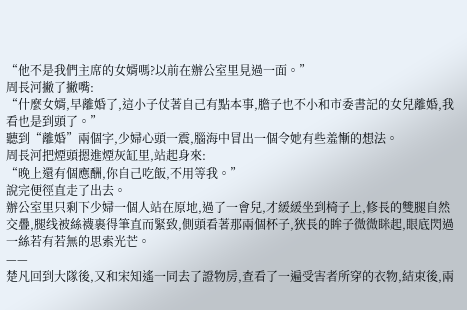“他不是我們主席的女婿嗎?以前在辦公室里見過一面。”
周長河撇了撇嘴:
“什麼女婿,早離婚了,這小子仗著自己有點本事,膽子也不小和市委書記的女兒離婚,我看也是到頭了。”
聽到“離婚”兩個字,少婦心頭一震,腦海中冒出一個令她有些羞慚的想法。
周長河把煙頭摁進煙灰缸里,站起身來:
“晚上還有個應酬,你自己吃飯,不用等我。”
說完便徑直走了出去。
辦公室里只剩下少婦一個人站在原地,過了一會兒,才緩緩坐到椅子上,修長的雙腿自然交疊,腿线被絲襪裹得筆直而緊致,側頭看著那兩個杯子,狹長的眸子微微眯起,眼底閃過一絲若有若無的思索光芒。
——
楚凡回到大隊後,又和宋知遙一同去了證物房,查看了一遍受害者所穿的衣物,結束後,兩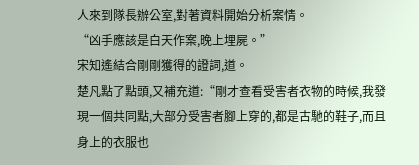人來到隊長辦公室,對著資料開始分析案情。
“凶手應該是白天作案,晚上埋屍。”
宋知遙結合剛剛獲得的證詞,道。
楚凡點了點頭,又補充道:“剛才查看受害者衣物的時候,我發現一個共同點,大部分受害者腳上穿的,都是古馳的鞋子,而且身上的衣服也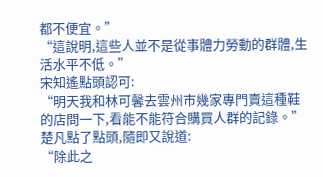都不便宜。”
“這說明,這些人並不是從事體力勞動的群體,生活水平不低。”
宋知遙點頭認可:
“明天我和林可馨去雲州市幾家專門賣這種鞋的店問一下,看能不能符合購買人群的記錄。”
楚凡點了點頭,隨即又說道:
“除此之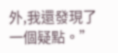外,我還發現了一個疑點。”